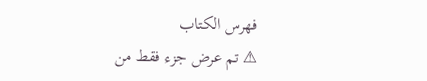فهرس الكتاب
⚠ تم عرض جزء فقط من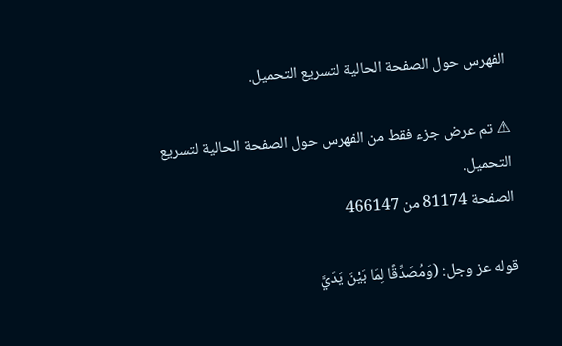الفهرس حول الصفحة الحالية لتسريع التحميل.

⚠ تم عرض جزء فقط من الفهرس حول الصفحة الحالية لتسريع التحميل.
الصفحة 81174 من 466147

قوله عز وجل: (وَمُصَدِّقًا لِمَا بَيْنَ يَدَيَّ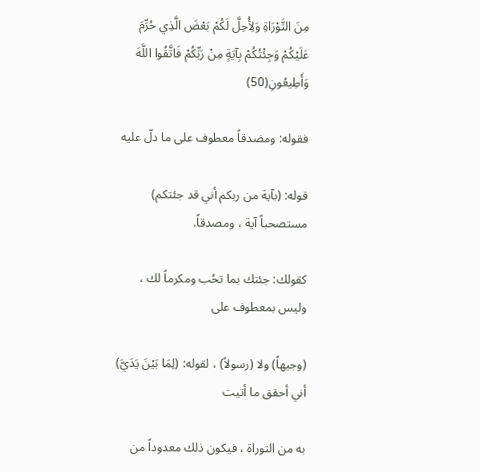مِنَ التَّوْرَاةِ وَلِأُحِلَّ لَكُمْ بَعْضَ الَّذِي حُرِّمَ عَلَيْكُمْ وَجِئْتُكُمْ بِآيَةٍ مِنْ رَبِّكُمْ فَاتَّقُوا اللَّهَ وَأَطِيعُونِ(50)

فقوله: ومضدقاً معطوف على ما دلّ عليه

قوله: (بآية من ربكم أني قد جئتكم) مستصحباً آية ، ومصدقاً.

كقولك: جئتك بما تحُب ومكرماً لك ، وليس بمعطوف على

(وجيهاً) ولا (رسولاً) ، لقوله: (لِمَا بَيْنَ يَدَيَّ) أني أحقق ما أتيت

به من التوراة ، فيكون ذلك معدوداً من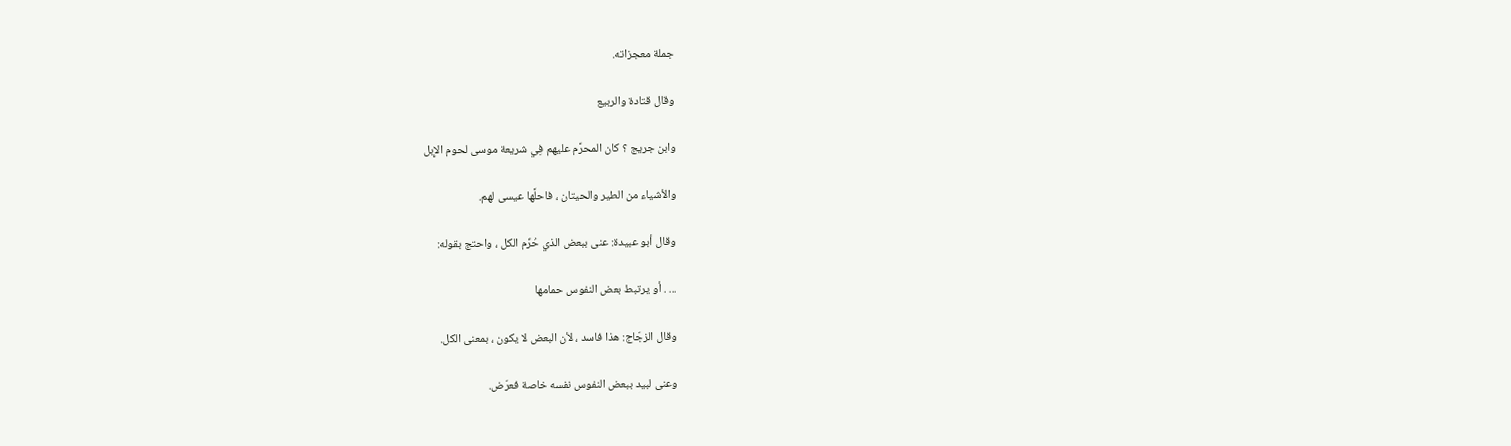جملة معجزاته.

وقال قتادة والربيع

وابن جريج ؟ كان المحرَّم عليهم فِي شريعة موسى لحوم الإِبل

والأشياء من الطير والحيتان ، فاحلَّها عيسى لهم.

وقال أبو عبيدة: عنى ببعض الذي حُرِّم الكل ، واحتج بقوله:

... . أو يرتبط بعض النفوس حمامها

وقال الزجّاج: هذا فاسد ، لأن البعض لا يكون ، بمعنى الكل.

وعنى لبيد ببعض النفوس نفسه خاصة فعرّض.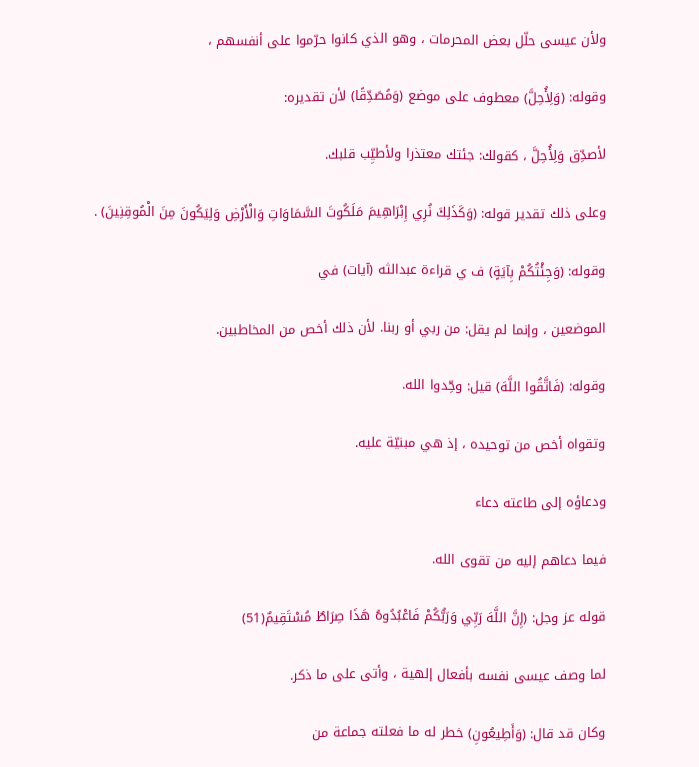ولأن عيسى حلّل بعض المحرمات ، وهو الذي كانوا حرّموا على أنفسهم ،

وقوله: (وَلِأُحِلَّ) معطوف على موضع (وَمُصَدِّقًا) لأن تقديره:

لأصدِّق وَلِأُحِلَّ ، كقولك: جئتك معتذرا ولأطيِّب قلبك.

وعلى ذلك تقدير قوله: (وَكَذَلِكَ نُرِي إِبْرَاهِيمَ مَلَكُوتَ السَّمَاوَاتِ وَالْأَرْضِ وَلِيَكُونَ مِنَ الْمُوقِنِينَ) .

وقوله: (وَجِئْتُكُمْ بِآيَةٍ) ف ي قراءة عبدالثه (آيات) في

الموضعين ، وإنما لم يقل: من ربي أو ربنا. لأن ذلك أخص من المخاطبين.

وقوله: (فَاتَّقُوا اللَّهَ) قيل: وحِّدوا الله.

وتقواه أخص من توحيده ، إذ هي مبنيّة عليه.

ودعاؤه إلى طاعته دعاء

فيما دعاهم إليه من تقوى الله.

قوله عز وجل: (إِنَّ اللَّهَ رَبِّي وَرَبُّكُمْ فَاعْبُدُوهُ هَذَا صِرَاطٌ مُسْتَقِيمٌ(51)

لما وصف عيسى نفسه بأفعال إلهية ، وأتى على ما ذكر.

وكان قد قال: (وَأَطِيعُونِ) خطر له ما فعلته جماعة من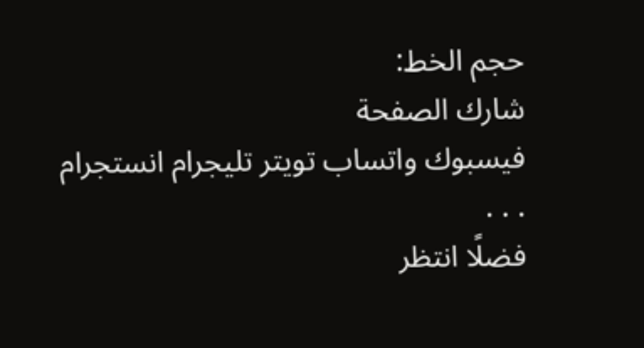حجم الخط:
شارك الصفحة
فيسبوك واتساب تويتر تليجرام انستجرام
. . .
فضلًا انتظر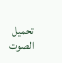تحميل الصوت